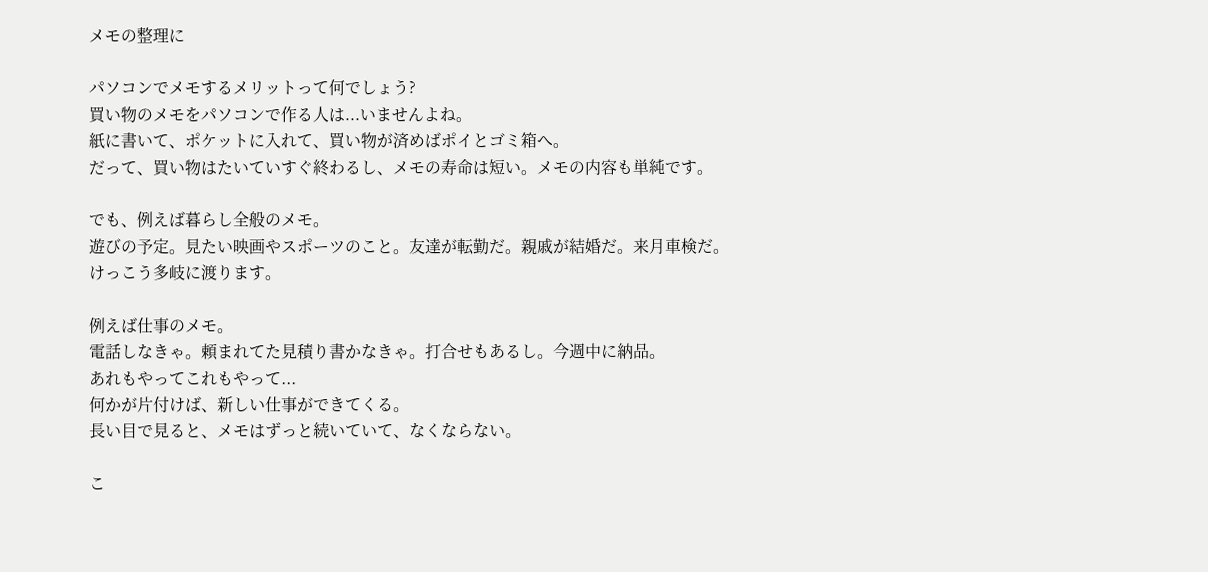メモの整理に

パソコンでメモするメリットって何でしょう?
買い物のメモをパソコンで作る人は...いませんよね。
紙に書いて、ポケットに入れて、買い物が済めばポイとゴミ箱へ。
だって、買い物はたいていすぐ終わるし、メモの寿命は短い。メモの内容も単純です。

でも、例えば暮らし全般のメモ。
遊びの予定。見たい映画やスポーツのこと。友達が転勤だ。親戚が結婚だ。来月車検だ。
けっこう多岐に渡ります。

例えば仕事のメモ。
電話しなきゃ。頼まれてた見積り書かなきゃ。打合せもあるし。今週中に納品。
あれもやってこれもやって...
何かが片付けば、新しい仕事ができてくる。
長い目で見ると、メモはずっと続いていて、なくならない。

こ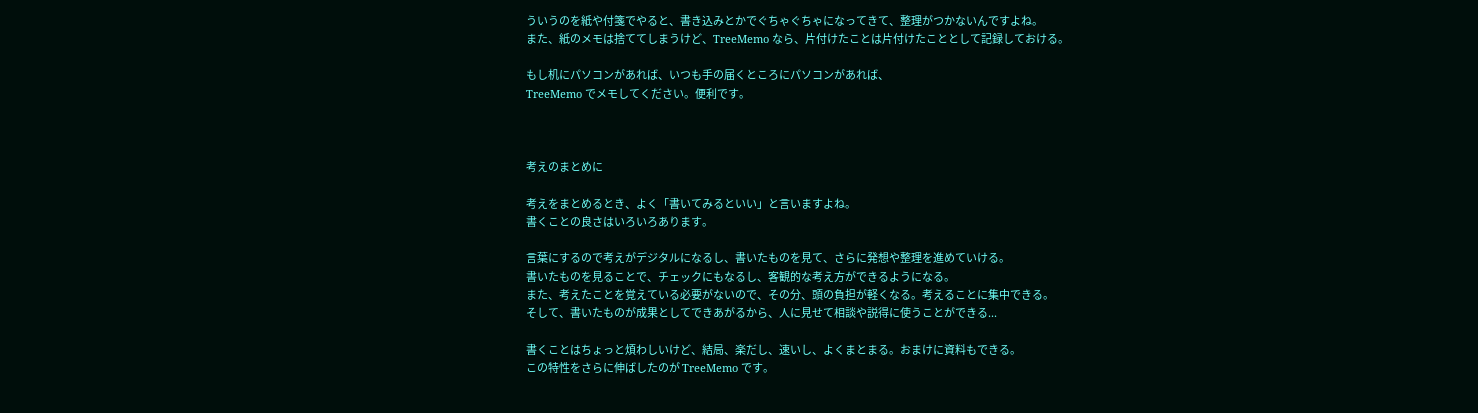ういうのを紙や付箋でやると、書き込みとかでぐちゃぐちゃになってきて、整理がつかないんですよね。
また、紙のメモは捨ててしまうけど、TreeMemo なら、片付けたことは片付けたこととして記録しておける。

もし机にパソコンがあれば、いつも手の届くところにパソコンがあれば、
TreeMemo でメモしてください。便利です。



考えのまとめに

考えをまとめるとき、よく「書いてみるといい」と言いますよね。
書くことの良さはいろいろあります。

言葉にするので考えがデジタルになるし、書いたものを見て、さらに発想や整理を進めていける。
書いたものを見ることで、チェックにもなるし、客観的な考え方ができるようになる。
また、考えたことを覚えている必要がないので、その分、頭の負担が軽くなる。考えることに集中できる。
そして、書いたものが成果としてできあがるから、人に見せて相談や説得に使うことができる...

書くことはちょっと煩わしいけど、結局、楽だし、速いし、よくまとまる。おまけに資料もできる。
この特性をさらに伸ばしたのが TreeMemo です。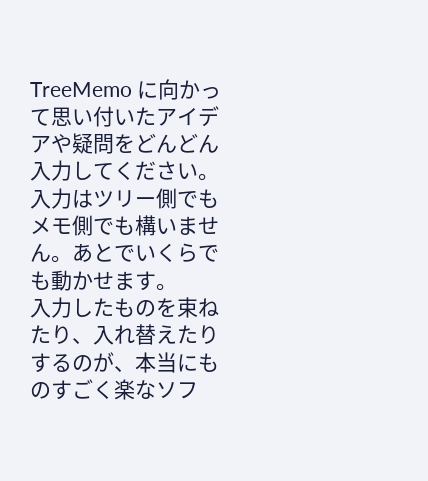TreeMemo に向かって思い付いたアイデアや疑問をどんどん入力してください。
入力はツリー側でもメモ側でも構いません。あとでいくらでも動かせます。
入力したものを束ねたり、入れ替えたりするのが、本当にものすごく楽なソフ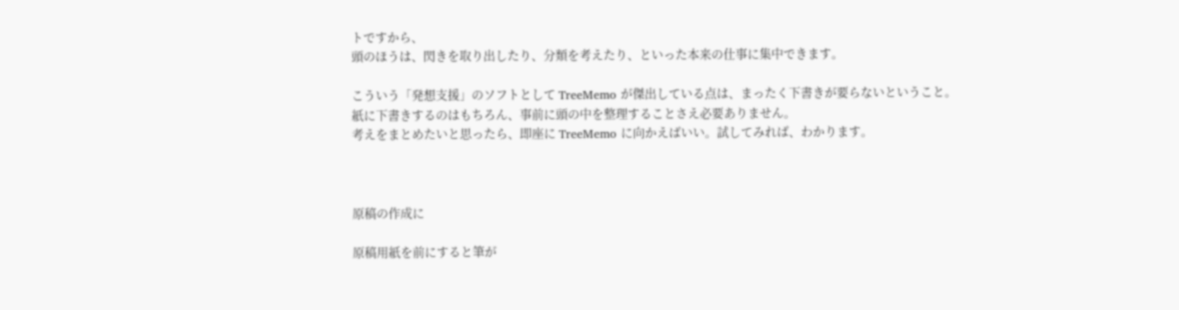トですから、
頭のほうは、閃きを取り出したり、分類を考えたり、といった本来の仕事に集中できます。

こういう「発想支援」のソフトとして TreeMemo が傑出している点は、まったく下書きが要らないということ。
紙に下書きするのはもちろん、事前に頭の中を整理することさえ必要ありません。
考えをまとめたいと思ったら、即座に TreeMemo に向かえばいい。試してみれば、わかります。



原稿の作成に

原稿用紙を前にすると筆が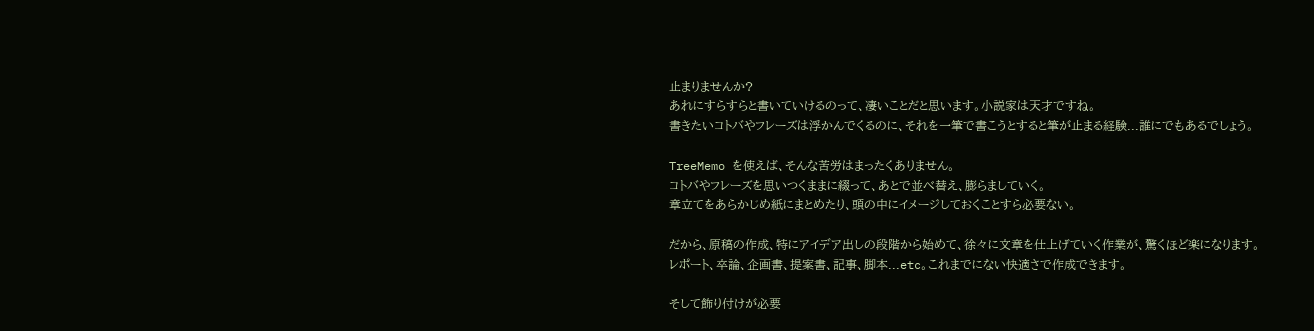止まりませんか?
あれにすらすらと書いていけるのって、凄いことだと思います。小説家は天才ですね。
書きたいコトバやフレーズは浮かんでくるのに、それを一筆で書こうとすると筆が止まる経験...誰にでもあるでしょう。

TreeMemo を使えば、そんな苦労はまったくありません。
コトバやフレーズを思いつくままに綴って、あとで並べ替え、膨らましていく。
章立てをあらかじめ紙にまとめたり、頭の中にイメージしておくことすら必要ない。

だから、原稿の作成、特にアイデア出しの段階から始めて、徐々に文章を仕上げていく作業が、驚くほど楽になります。
レポート、卒論、企画書、提案書、記事、脚本...etc。これまでにない快適さで作成できます。

そして飾り付けが必要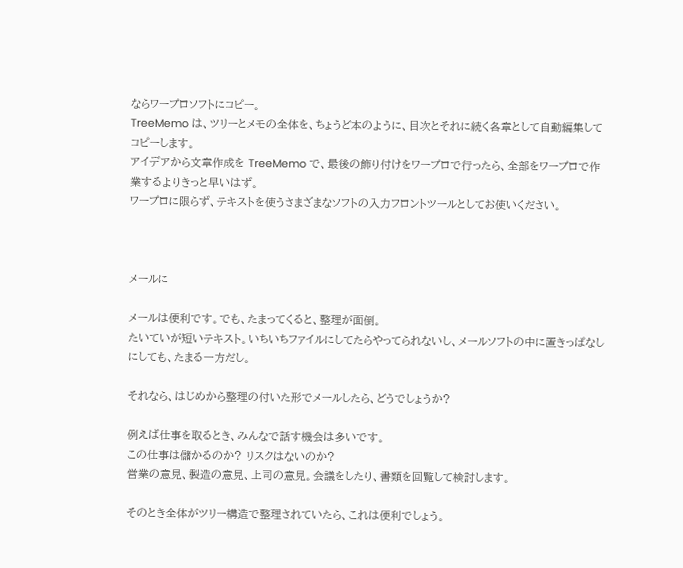ならワープロソフトにコピー。
TreeMemo は、ツリーとメモの全体を、ちょうど本のように、目次とそれに続く各章として自動編集してコピーします。
アイデアから文章作成を TreeMemo で、最後の飾り付けをワープロで行ったら、全部をワープロで作業するよりきっと早いはず。
ワープロに限らず、テキストを使うさまざまなソフトの入力フロントツールとしてお使いください。



メールに

メールは便利です。でも、たまってくると、整理が面倒。
たいていが短いテキスト。いちいちファイルにしてたらやってられないし、メールソフトの中に置きっぱなしにしても、たまる一方だし。

それなら、はじめから整理の付いた形でメールしたら、どうでしょうか?

例えば仕事を取るとき、みんなで話す機会は多いです。
この仕事は儲かるのか? リスクはないのか?
営業の意見、製造の意見、上司の意見。会議をしたり、書類を回覧して検討します。

そのとき全体がツリー構造で整理されていたら、これは便利でしょう。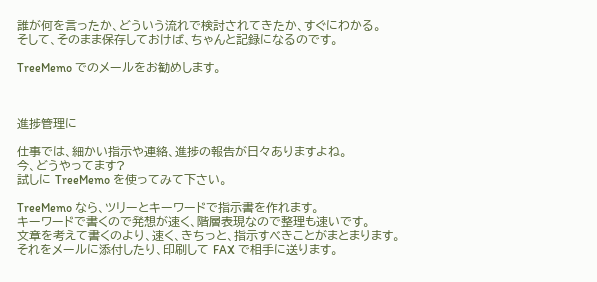誰が何を言ったか、どういう流れで検討されてきたか、すぐにわかる。
そして、そのまま保存しておけば、ちゃんと記録になるのです。

TreeMemo でのメールをお勧めします。



進捗管理に

仕事では、細かい指示や連絡、進捗の報告が日々ありますよね。
今、どうやってます?
試しに TreeMemo を使ってみて下さい。

TreeMemo なら、ツリーとキーワードで指示書を作れます。
キーワードで書くので発想が速く、階層表現なので整理も速いです。
文章を考えて書くのより、速く、きちっと、指示すべきことがまとまります。
それをメールに添付したり、印刷して FAX で相手に送ります。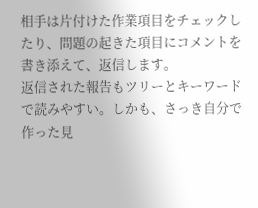相手は片付けた作業項目をチェックしたり、問題の起きた項目にコメントを書き添えて、返信します。
返信された報告もツリーとキーワードで読みやすい。しかも、さっき自分で作った見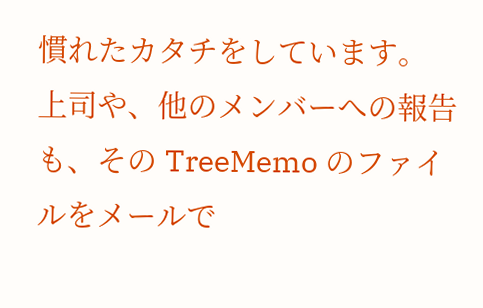慣れたカタチをしています。
上司や、他のメンバーへの報告も、その TreeMemo のファイルをメールで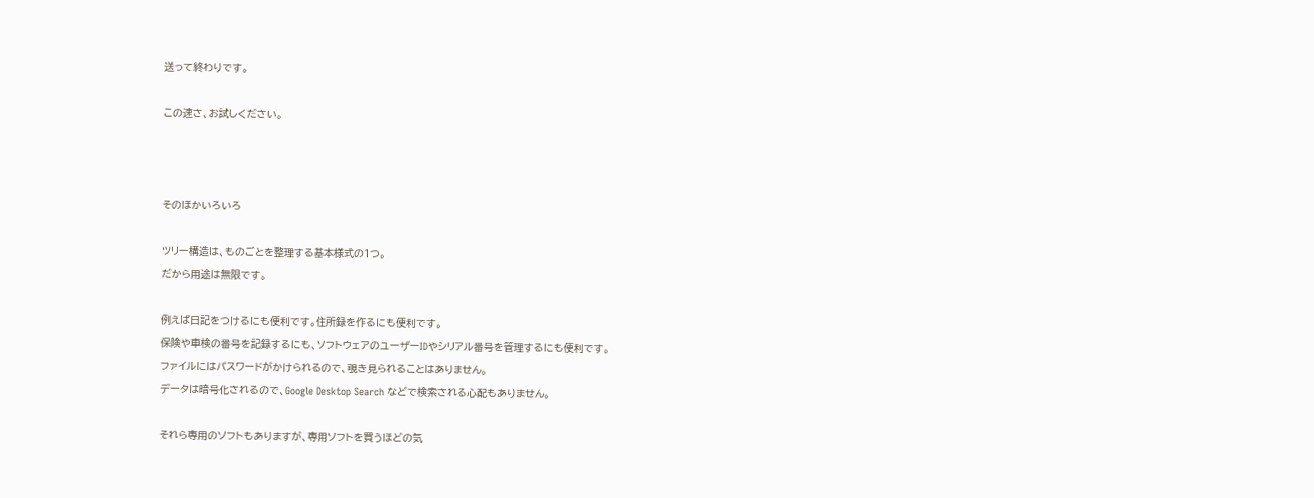送って終わりです。

この速さ、お試しください。



そのほかいろいろ

ツリー構造は、ものごとを整理する基本様式の1つ。
だから用途は無限です。

例えば日記をつけるにも便利です。住所録を作るにも便利です。
保険や車検の番号を記録するにも、ソフトウェアのユーザーIDやシリアル番号を管理するにも便利です。
ファイルにはパスワードがかけられるので、覗き見られることはありません。
データは暗号化されるので、Google Desktop Search などで検索される心配もありません。

それら専用のソフトもありますが、専用ソフトを買うほどの気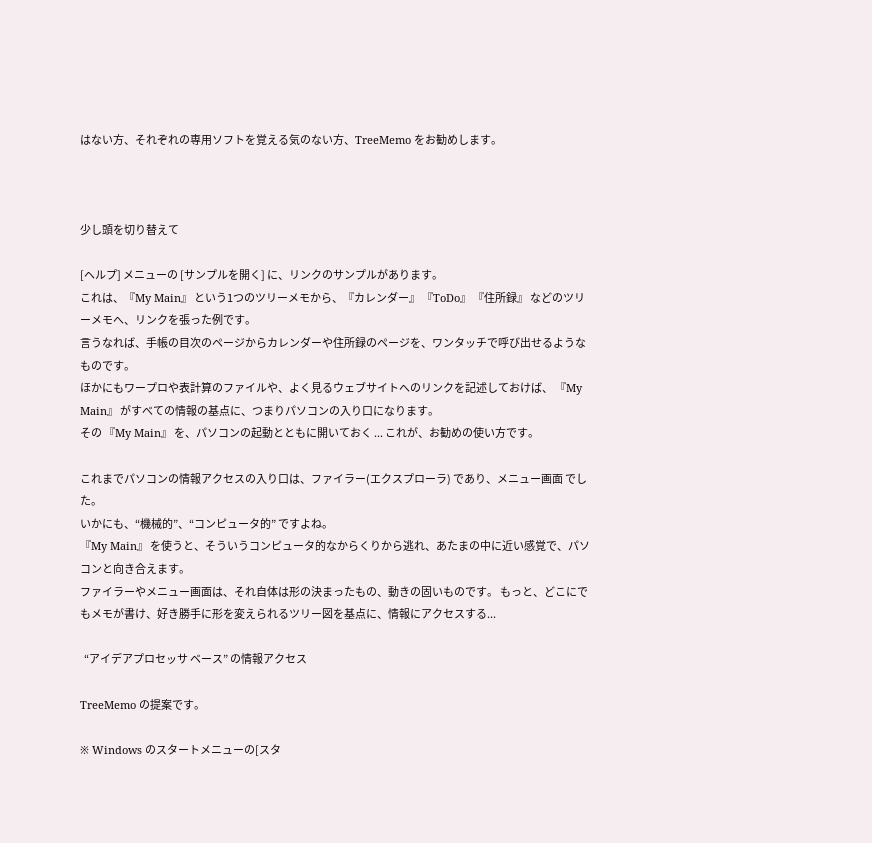はない方、それぞれの専用ソフトを覚える気のない方、TreeMemo をお勧めします。



少し頭を切り替えて

[ヘルプ] メニューの [サンプルを開く] に、リンクのサンプルがあります。
これは、『My Main』 という1つのツリーメモから、『カレンダー』 『ToDo』 『住所録』 などのツリーメモへ、リンクを張った例です。
言うなれば、手帳の目次のページからカレンダーや住所録のページを、ワンタッチで呼び出せるようなものです。
ほかにもワープロや表計算のファイルや、よく見るウェブサイトへのリンクを記述しておけば、 『My Main』 がすべての情報の基点に、つまりパソコンの入り口になります。
その 『My Main』 を、パソコンの起動とともに開いておく ... これが、お勧めの使い方です。

これまでパソコンの情報アクセスの入り口は、ファイラー(エクスプローラ) であり、メニュー画面 でした。
いかにも、“機械的”、“コンピュータ的” ですよね。
『My Main』 を使うと、そういうコンピュータ的なからくりから逃れ、あたまの中に近い感覚で、パソコンと向き合えます。
ファイラーやメニュー画面は、それ自体は形の決まったもの、動きの固いものです。 もっと、どこにでもメモが書け、好き勝手に形を変えられるツリー図を基点に、情報にアクセスする...

  “アイデアプロセッサ ベース” の情報アクセス

TreeMemo の提案です。

※ Windows のスタートメニューの[スタ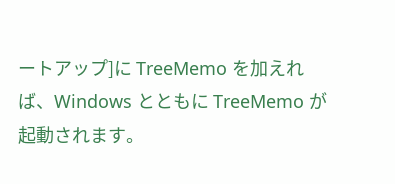ートアップ]に TreeMemo を加えれば、Windows とともに TreeMemo が起動されます。